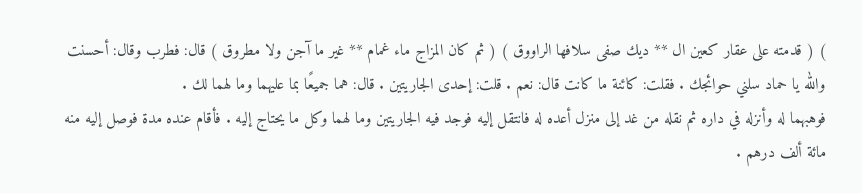) ( قدمته على عقار كعين ال ** ديك صفى سلافها الراووق ) ( ثم كان المزاج ماء غمام ** غير ما آجن ولا مطروق ) قال: فطرب وقال: أحسنت والله يا حماد سلني حوائجك . فقلت: كائنة ما كانت قال: نعم . قلت: إحدى الجاريتين . قال: هما جميعًا بما عليهما وما لهما لك .
فوهبهما له وأنزله في داره ثم نقله من غد إلى منزل أعده له فانتقل إليه فوجد فيه الجاريتين وما لهما وكل ما يحتاج إليه . فأقام عنده مدة فوصل إليه منه مائة ألف درهم .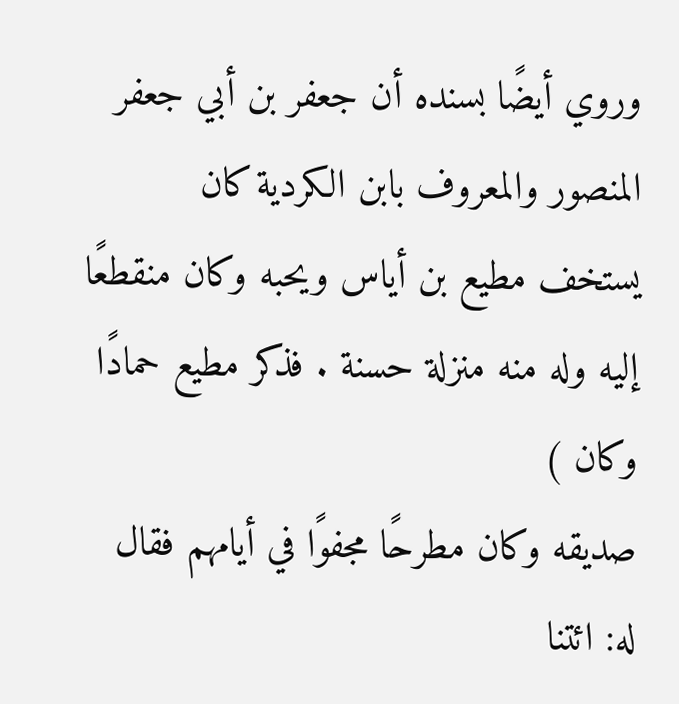وروي أيضًا بسنده أن جعفر بن أبي جعفر المنصور والمعروف بابن الكردية كان يستخف مطيع بن أياس ويحبه وكان منقطعًا إليه وله منه منزلة حسنة . فذكر مطيع حمادًا وكان )
صديقه وكان مطرحًا مجفوًا في أيامهم فقال له: ائتنا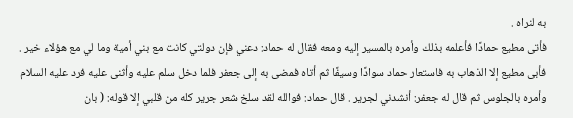به لنراه .
فأتى مطيع حمادًا فأعلمه بذلك وأمره بالمسير إليه ومعه فقال له حماد: دعني فإن دولتي كانت مع بني أمية وما لي مع هؤلاء خير . فأبى مطيع إلا الذهاب به فاستعار حماد سوادًا وسيفًا ثم أتاه فمضى به إلى جعفر فلما دخل سلم عليه وأثنى عليه فرد عليه السلام وأمره بالجلوس ثم قال له جعفر: أنشدني لجرير . قال حماد: فوالله لقد سلخ شعر جرير كله من قلبي إلا قوله: ( بان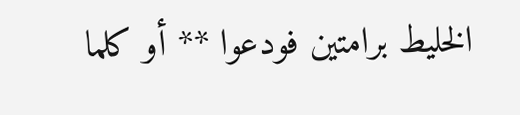الخليط برامتين فودعوا ** أو كلما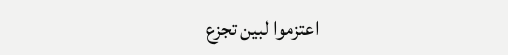اعتزموا لبين تجزع